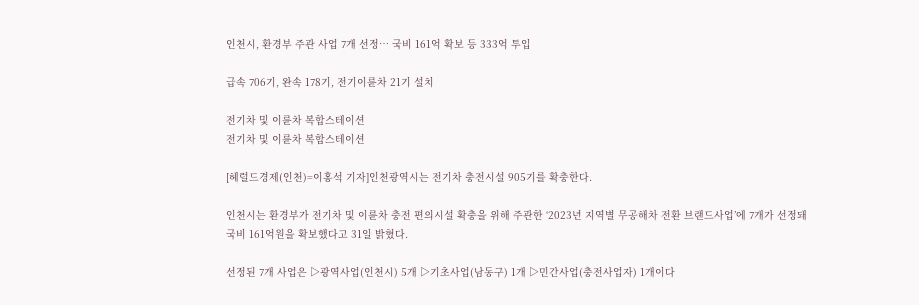인천시, 환경부 주관 사업 7개 선정… 국비 161억 확보 등 333억 투입

급속 706기, 완속 178기, 전기이륜차 21기 설치

전기차 및 이륜차 복합스테이션
전기차 및 이륜차 복합스테이션

[헤럴드경제(인천)=이홍석 기자]인천광역시는 전기차 충전시설 905기를 확충한다.

인천시는 환경부가 전기차 및 이륜차 충전 편의시설 확충을 위해 주관한 ‘2023년 지역별 무공해차 전환 브랜드사업’에 7개가 선정돼 국비 161억원을 확보했다고 31일 밝혔다.

선정된 7개 사업은 ▷광역사업(인천시) 5개 ▷기초사업(남동구) 1개 ▷민간사업(충전사업자) 1개이다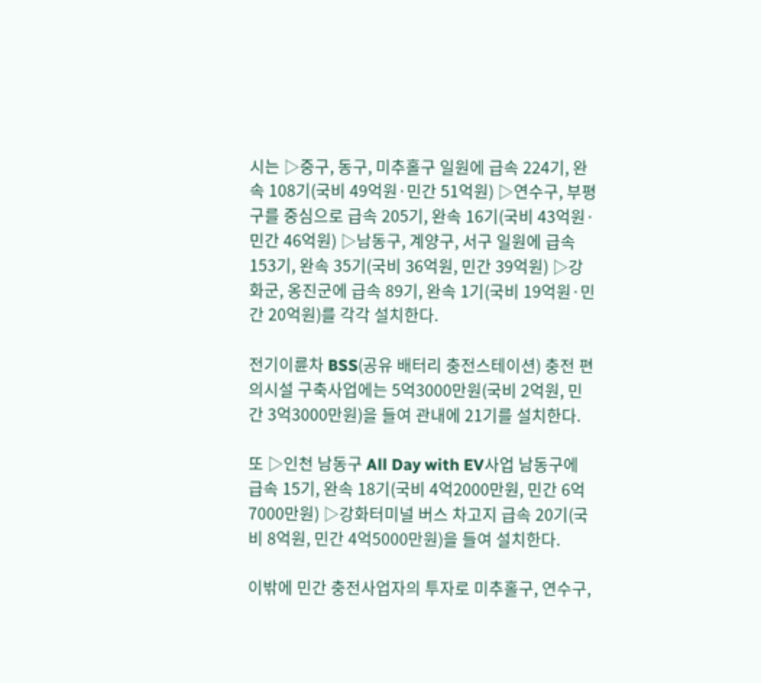시는 ▷중구, 동구, 미추홀구 일원에 급속 224기, 완속 108기(국비 49억원·민간 51억원) ▷연수구, 부평구를 중심으로 급속 205기, 완속 16기(국비 43억원·민간 46억원) ▷남동구, 계양구, 서구 일원에 급속 153기, 완속 35기(국비 36억원, 민간 39억원) ▷강화군, 옹진군에 급속 89기, 완속 1기(국비 19억원·민간 20억원)를 각각 설치한다.

전기이륜차 BSS(공유 배터리 충전스테이션) 충전 편의시설 구축사업에는 5억3000만원(국비 2억원, 민간 3억3000만원)을 들여 관내에 21기를 설치한다.

또 ▷인천 남동구 All Day with EV사업 남동구에 급속 15기, 완속 18기(국비 4억2000만원, 민간 6억7000만원) ▷강화터미널 버스 차고지 급속 20기(국비 8억원, 민간 4억5000만원)을 들여 설치한다.

이밖에 민간 충전사업자의 투자로 미추홀구, 연수구,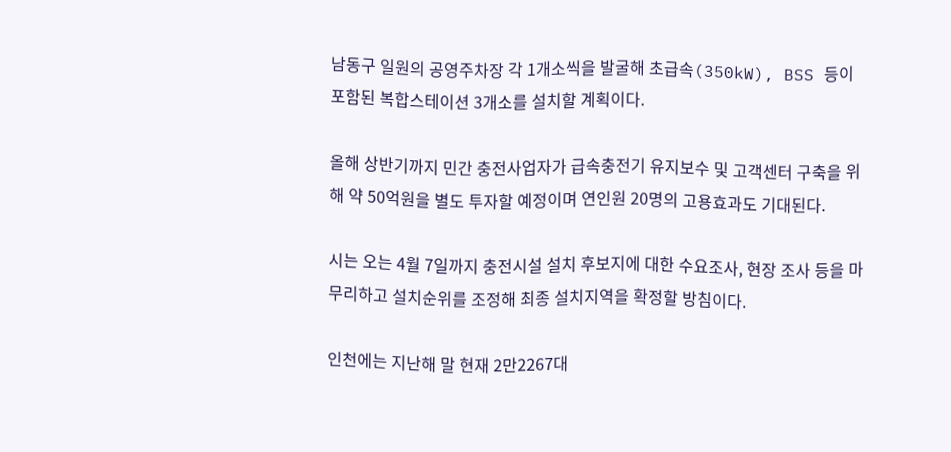남동구 일원의 공영주차장 각 1개소씩을 발굴해 초급속(350kW), BSS 등이 포함된 복합스테이션 3개소를 설치할 계획이다.

올해 상반기까지 민간 충전사업자가 급속충전기 유지보수 및 고객센터 구축을 위해 약 50억원을 별도 투자할 예정이며 연인원 20명의 고용효과도 기대된다.

시는 오는 4월 7일까지 충전시설 설치 후보지에 대한 수요조사, 현장 조사 등을 마무리하고 설치순위를 조정해 최종 설치지역을 확정할 방침이다.

인천에는 지난해 말 현재 2만2267대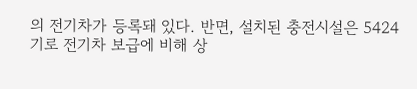의 전기차가 등록돼 있다. 반면, 설치된 충전시설은 5424기로 전기차 보급에 비해 상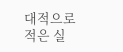대적으로 적은 실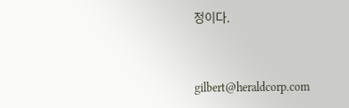정이다.


gilbert@heraldcorp.com